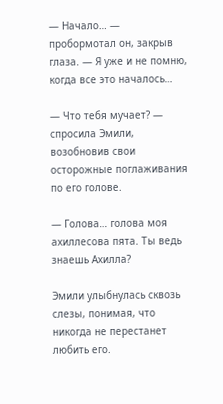— Начало… — пробормотал он, закрыв глаза. — Я уже и не помню, когда все это началось…

— Что тебя мучает? — спросила Эмили, возобновив свои осторожные поглаживания по его голове.

— Голова… голова моя ахиллесова пята. Ты ведь знаешь Ахилла?

Эмили улыбнулась сквозь слезы, понимая, что никогда не перестанет любить его.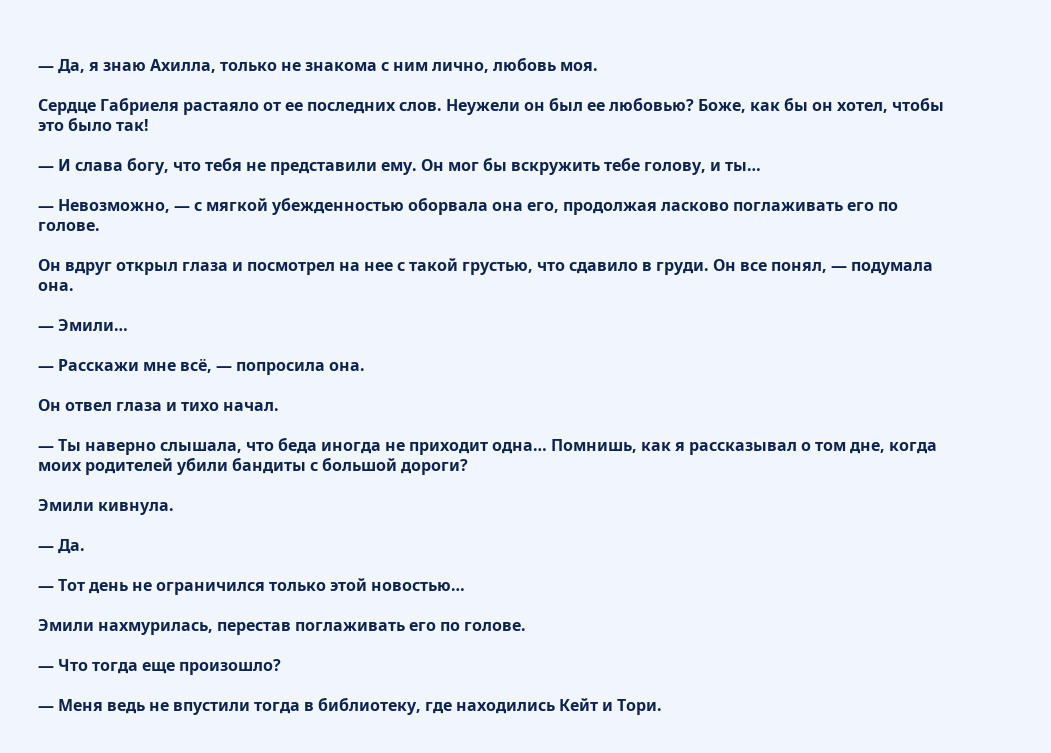— Да, я знаю Ахилла, только не знакома с ним лично, любовь моя.

Сердце Габриеля растаяло от ее последних слов. Неужели он был ее любовью? Боже, как бы он хотел, чтобы это было так!

— И слава богу, что тебя не представили ему. Он мог бы вскружить тебе голову, и ты…

— Невозможно, — с мягкой убежденностью оборвала она его, продолжая ласково поглаживать его по голове.

Он вдруг открыл глаза и посмотрел на нее с такой грустью, что сдавило в груди. Он все понял, — подумала она.

— Эмили…

— Расскажи мне всё, — попросила она.

Он отвел глаза и тихо начал.

— Ты наверно слышала, что беда иногда не приходит одна… Помнишь, как я рассказывал о том дне, когда моих родителей убили бандиты с большой дороги?

Эмили кивнула.

— Да.

— Тот день не ограничился только этой новостью…

Эмили нахмурилась, перестав поглаживать его по голове.

— Что тогда еще произошло?

— Меня ведь не впустили тогда в библиотеку, где находились Кейт и Тори.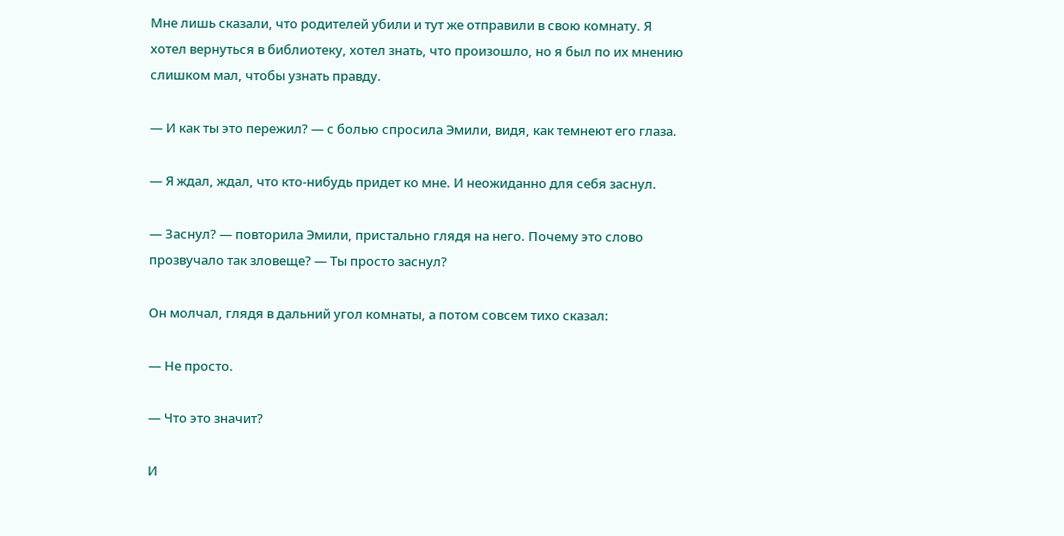Мне лишь сказали, что родителей убили и тут же отправили в свою комнату. Я хотел вернуться в библиотеку, хотел знать, что произошло, но я был по их мнению слишком мал, чтобы узнать правду.

— И как ты это пережил? — с болью спросила Эмили, видя, как темнеют его глаза.

— Я ждал, ждал, что кто-нибудь придет ко мне. И неожиданно для себя заснул.

— Заснул? — повторила Эмили, пристально глядя на него. Почему это слово прозвучало так зловеще? — Ты просто заснул?

Он молчал, глядя в дальний угол комнаты, а потом совсем тихо сказал:

— Не просто.

— Что это значит?

И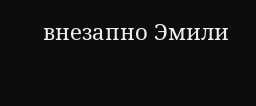внезапно Эмили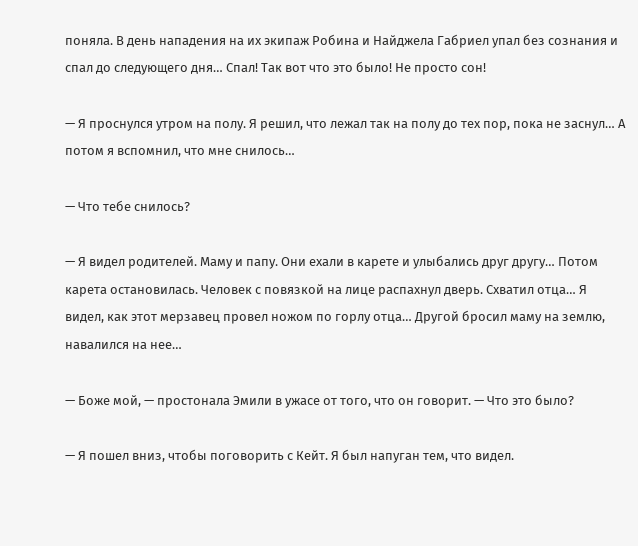поняла. В день нападения на их экипаж Робина и Найджела Габриел упал без сознания и спал до следующего дня… Спал! Так вот что это было! Не просто сон!

— Я проснулся утром на полу. Я решил, что лежал так на полу до тех пор, пока не заснул… А потом я вспомнил, что мне снилось…

— Что тебе снилось?

— Я видел родителей. Маму и папу. Они ехали в карете и улыбались друг другу… Потом карета остановилась. Человек с повязкой на лице распахнул дверь. Схватил отца… Я видел, как этот мерзавец провел ножом по горлу отца… Другой бросил маму на землю, навалился на нее…

— Боже мой, — простонала Эмили в ужасе от того, что он говорит. — Что это было?

— Я пошел вниз, чтобы поговорить с Кейт. Я был напуган тем, что видел.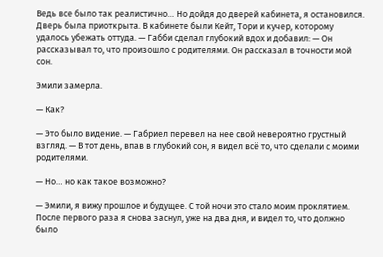Ведь все было так реалистично… Но дойдя до дверей кабинета, я остановился. Дверь была приоткрыта. В кабинете были Кейт, Тори и кучер, которому удалось убежать оттуда. — Габби сделал глубокий вдох и добавил: — Он рассказывал то, что произошло с родителями. Он рассказал в точности мой сон.

Эмили замерла.

— Как?

— Это было видение. — Габриел перевел на нее свой невероятно грустный взгляд. — В тот день, впав в глубокий сон, я видел всё то, что сделали с моими родителями.

— Но… но как такое возможно?

— Эмили, я вижу прошлое и будущее. С той ночи это стало моим проклятием. После первого раза я снова заснул, уже на два дня, и видел то, что должно было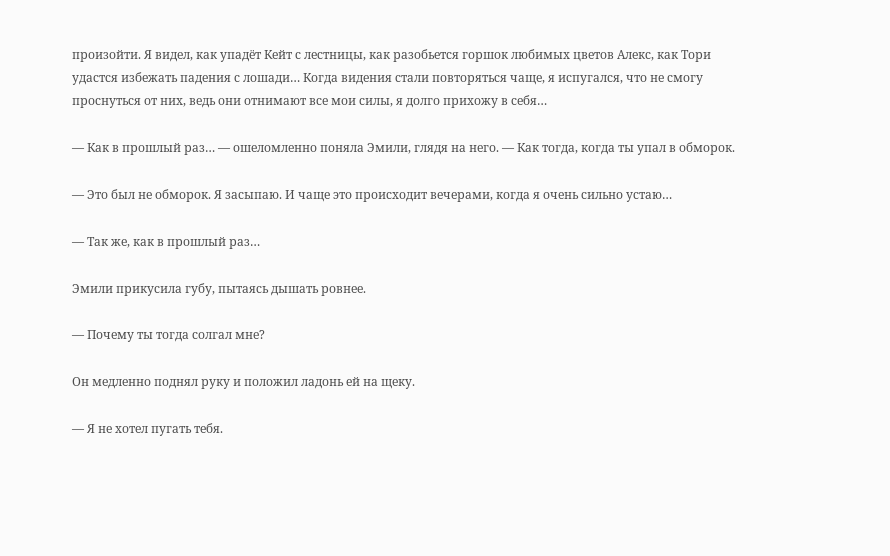произойти. Я видел, как упадёт Кейт с лестницы, как разобьется горшок любимых цветов Алекс, как Тори удастся избежать падения с лошади… Когда видения стали повторяться чаще, я испугался, что не смогу проснуться от них, ведь они отнимают все мои силы, я долго прихожу в себя…

— Как в прошлый раз… — ошеломленно поняла Эмили, глядя на него. — Как тогда, когда ты упал в обморок.

— Это был не обморок. Я засыпаю. И чаще это происходит вечерами, когда я очень сильно устаю…

— Так же, как в прошлый раз…

Эмили прикусила губу, пытаясь дышать ровнее.

— Почему ты тогда солгал мне?

Он медленно поднял руку и положил ладонь ей на щеку.

— Я не хотел пугать тебя.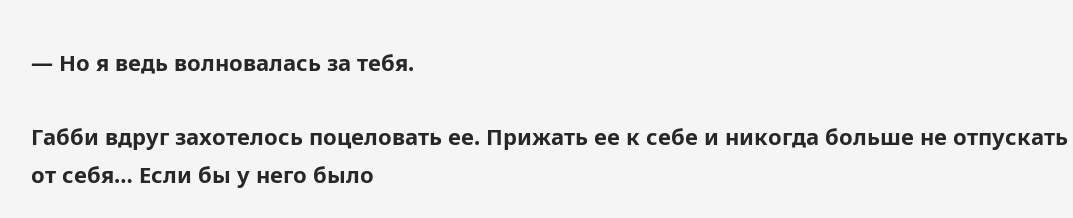— Но я ведь волновалась за тебя.

Габби вдруг захотелось поцеловать ее. Прижать ее к себе и никогда больше не отпускать от себя… Если бы у него было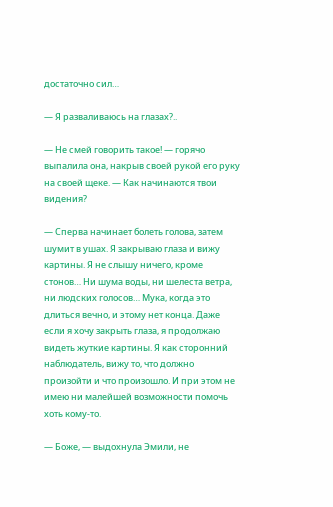достаточно сил…

— Я разваливаюсь на глазах?..

— Не смей говорить такое! — горячо выпалила она, накрыв своей рукой его руку на своей щеке. — Как начинаются твои видения?

— Сперва начинает болеть голова, затем шумит в ушах. Я закрываю глаза и вижу картины. Я не слышу ничего, кроме стонов… Ни шума воды, ни шелеста ветра, ни людских голосов… Мука, когда это длиться вечно, и этому нет конца. Даже если я хочу закрыть глаза, я продолжаю видеть жуткие картины. Я как сторонний наблюдатель, вижу то, что должно произойти и что произошло. И при этом не имею ни малейшей возможности помочь хоть кому-то.

— Боже, — выдохнула Эмили, не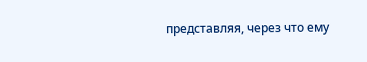представляя, через что ему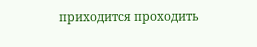приходится проходить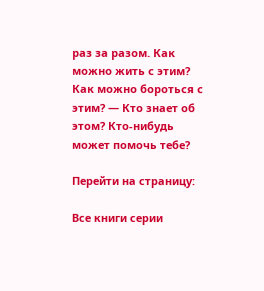раз за разом. Как можно жить с этим? Как можно бороться с этим? — Кто знает об этом? Кто-нибудь может помочь тебе?

Перейти на страницу:

Все книги серии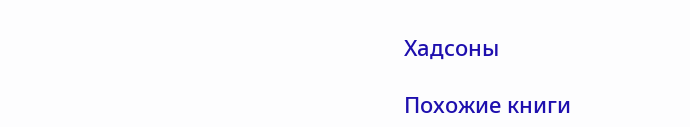Хадсоны

Похожие книги